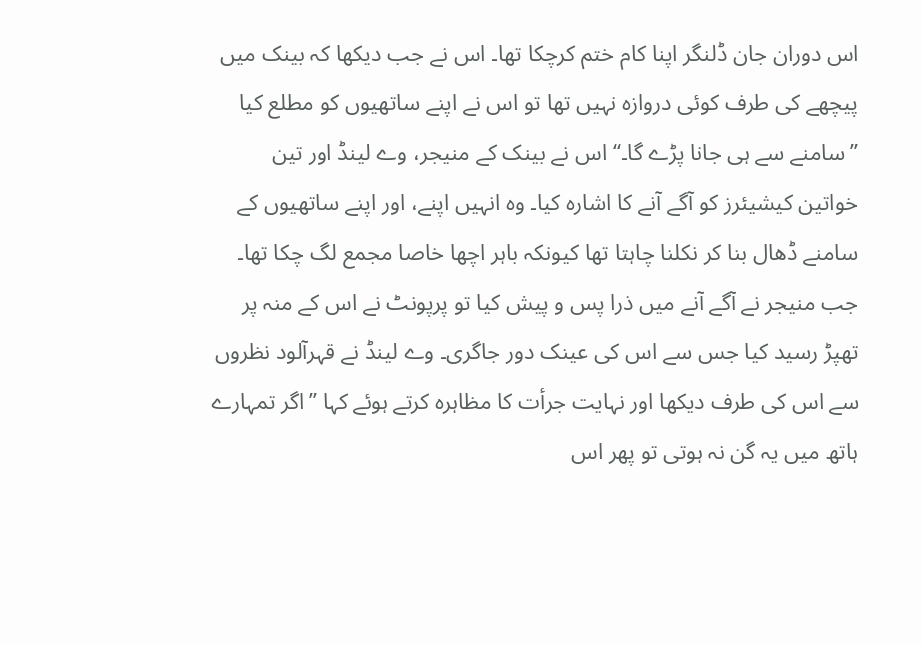اس دوران جان ڈلنگر اپنا کام ختم کرچکا تھا۔ اس نے جب دیکھا کہ بینک میں پیچھے کی طرف کوئی دروازہ نہیں تھا تو اس نے اپنے ساتھیوں کو مطلع کیا ’’سامنے سے ہی جانا پڑے گا۔‘‘ اس نے بینک کے منیجر، وے لینڈ اور تین خواتین کیشیئرز کو آگے آنے کا اشارہ کیا۔ وہ انہیں اپنے، اور اپنے ساتھیوں کے سامنے ڈھال بنا کر نکلنا چاہتا تھا کیونکہ باہر اچھا خاصا مجمع لگ چکا تھا۔ جب منیجر نے آگے آنے میں ذرا پس و پیش کیا تو پرپونٹ نے اس کے منہ پر تھپڑ رسید کیا جس سے اس کی عینک دور جاگری۔ وے لینڈ نے قہرآلود نظروں سے اس کی طرف دیکھا اور نہایت جرأت کا مظاہرہ کرتے ہوئے کہا ’’اگر تمہارے ہاتھ میں یہ گن نہ ہوتی تو پھر اس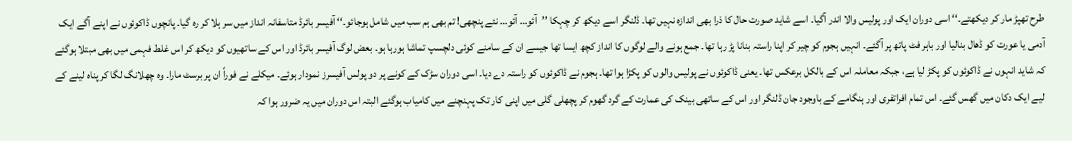طرح تھپڑ مار کر دیکھتے۔‘‘ اسی دوران ایک اور پولیس والا اندر آگیا۔ اسے شاید صورت حال کا ذرا بھی اندازہ نہیں تھا۔ ڈلنگر اسے دیکھ کر چہکا ’’آئو… آئو… نئے پنچھی! تم بھی ہم سب میں شامل ہوجائو۔‘‘ آفیسر بائرڈ متاسفانہ انداز میں سر ہلا کر رہ گیا۔ پانچوں ڈاکوئوں نے اپنے آگے ایک آدمی یا عورت کو ڈھال بنالیا اور باہر فٹ پاتھ پر آگئے۔ انہیں ہجوم کو چیر کر اپنا راستہ بنانا پڑ رہا تھا۔ جمع ہونے والے لوگوں کا انداز کچھ ایسا تھا جیسے ان کے سامنے کوئی دلچسپ تماشا ہورہا ہو۔ بعض لوگ آفیسر بائرڈ اور اس کے ساتھیوں کو دیکھ کر اس غلط فہمی میں بھی مبتلا ہوگئے کہ شاید انہوں نے ڈاکوئوں کو پکڑ لیا ہے، جبکہ معاملہ اس کے بالکل برعکس تھا۔ یعنی ڈاکوئوں نے پولیس والوں کو پکڑا ہوا تھا۔ ہجوم نے ڈاکوئوں کو راستہ دے دیا۔ اسی دوران سڑک کے کونے پر دو پولس آفیسرز نمودار ہوئے۔ میکلے نے فوراً ان پر برسٹ مارا۔ وہ چھلانگ لگا کر پناہ لینے کے لیے ایک دکان میں گھس گئے۔ اس تمام افراتفری اور ہنگامے کے باوجود جان ڈلنگر اور اس کے ساتھی بینک کی عمارت کے گرد گھوم کر پچھلی گلی میں اپنی کار تک پہنچنے میں کامیاب ہوگئے البتہ اس دوران میں یہ ضرور ہوا کہ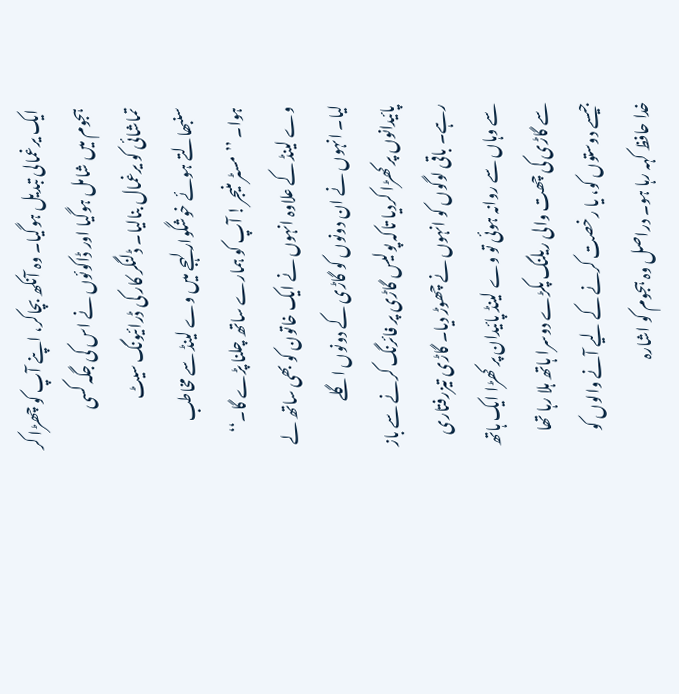ایک یرغمالی تبدیل ہوگیا۔ وہ آنکھ بچاکر، اپنے آپ کو چھڑا کر ہجوم میں شامل ہوگیا اور ڈاکوئوں نے اس کی جگہ کسی تماشائی کو یرغمال بنالیا۔ ڈلنگر کار کی ڈرائیونگ سیٹ سنبھالتے ہوئے خوشگوار لہجے میں وے لینڈ سے مخاطب ہوا۔ ’’مسٹر منیجر! آپ کو ہمارے ساتھ چلنا پڑے گا۔‘‘ وے لینڈ کے علاوہ انہوں نے ایک خاتون کو بھی ساتھ لے لیا۔ انہوں نے ان دونوں کو گاڑی کے دونوں اگلے پائیدانوں پر کھڑا کردیا تاکہ پولیس گاڑی پر فائرنگ کرنے سے باز رہے۔ باقی لوگوں کو انہوں نے چھوڑ دیا۔ گاڑی تیزرفتاری سے وہاں سے روانہ ہوئی تو وے لینڈ پائیدان پر کھڑا ایک ہاتھ سے گاڑی کی چھت والی ریلنگ پکڑے دوسرا ہاتھ ہلا رہا تھا جیسے دوستوں کو، یا رخصت کرنے کے لیے آنے والوں کو خدا حافظ کہہ رہا ہو۔ دراصل وہ ہجوم کو اشارہ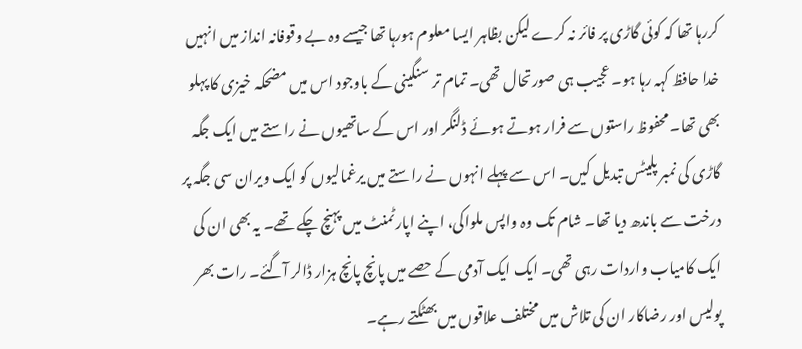کررہا تھا کہ کوئی گاڑی پر فائر نہ کرے لیکن بظاہر ایسا معلوم ہورہا تھا جیسے وہ بے وقوفانہ انداز میں انہیں خدا حافظ کہہ رہا ہو۔ عجیب ہی صورتحال تھی۔ تمام تر سنگینی کے باوجود اس میں مضحکہ خیزی کا پہلو بھی تھا۔ محفوظ راستوں سے فرار ہوتے ہوئے ڈلنگر اور اس کے ساتھیوں نے راستے میں ایک جگہ گاڑی کی نمبر پلیٹس تبدیل کیں۔ اس سے پہلے انہوں نے راستے میں یرغمالیوں کو ایک ویران سی جگہ پر درخت سے باندھ دیا تھا۔ شام تک وہ واپس ملواکی، اپنے اپارٹمنٹ میں پہنچ چکے تھے۔ یہ بھی ان کی ایک کامیاب واردات رہی تھی۔ ایک ایک آدمی کے حصے میں پانچ پانچ ہزار ڈالر آگئے۔ رات بھر پولیس اور رضاکار ان کی تلاش میں مختلف علاقوں میں بھٹکتے رہے۔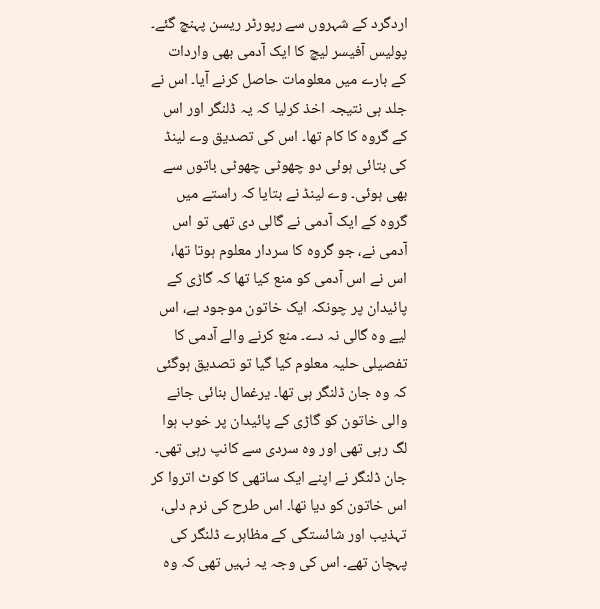اردگرد کے شہروں سے رپورٹر ریسن پہنچ گئے۔ پولیس آفیسر لیچ کا ایک آدمی بھی واردات کے بارے میں معلومات حاصل کرنے آیا۔ اس نے جلد ہی نتیجہ اخذ کرلیا کہ یہ ڈلنگر اور اس کے گروہ کا کام تھا۔ اس کی تصدیق وے لینڈ کی بتائی ہوئی دو چھوٹی چھوٹی باتوں سے بھی ہوئی۔ وے لینڈ نے بتایا کہ راستے میں گروہ کے ایک آدمی نے گالی دی تھی تو اس آدمی نے، جو گروہ کا سردار معلوم ہوتا تھا، اس نے اس آدمی کو منع کیا تھا کہ گاڑی کے پائیدان پر چونکہ ایک خاتون موجود ہے، اس لیے وہ گالی نہ دے۔ منع کرنے والے آدمی کا تفصیلی حلیہ معلوم کیا گیا تو تصدیق ہوگئی کہ وہ جان ڈلنگر ہی تھا۔ یرغمال بنائی جانے والی خاتون کو گاڑی کے پائیدان پر خوب ہوا لگ رہی تھی اور وہ سردی سے کانپ رہی تھی۔ جان ڈلنگر نے اپنے ایک ساتھی کا کوٹ اتروا کر اس خاتون کو دیا تھا۔ اس طرح کی نرم دلی، تہذیب اور شائستگی کے مظاہرے ڈلنگر کی پہچان تھے۔ اس کی وجہ یہ نہیں تھی کہ وہ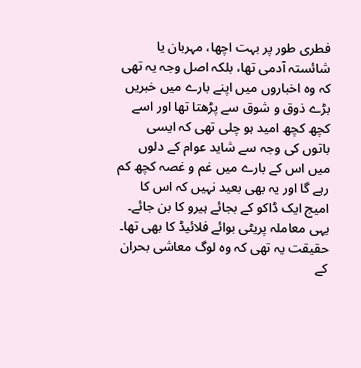فطری طور پر بہت اچھا، مہربان یا شائستہ آدمی تھا، بلکہ اصل وجہ یہ تھی کہ وہ اخباروں میں اپنے بارے میں خبریں بڑے ذوق و شوق سے پڑھتا تھا اور اسے کچھ کچھ امید ہو چلی تھی کہ ایسی باتوں کی وجہ سے شاید عوام کے دلوں میں اس کے بارے میں غم و غصہ کچھ کم رہے گا اور یہ بھی بعید نہیں کہ اس کا امیج ایک ڈاکو کے بجائے ہیرو کا بن جائے۔ یہی معاملہ پریٹی بوائے فلائیڈ کا بھی تھا۔ حقیقت یہ تھی کہ وہ لوگ معاشی بحران کے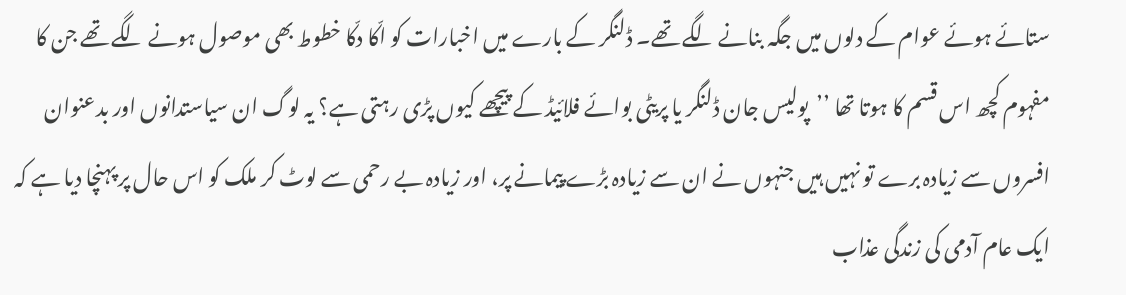ستائے ہوئے عوام کے دلوں میں جگہ بنانے لگے تھے۔ ڈلنگر کے بارے میں اخبارات کو اکّا دکّا خطوط بھی موصول ہونے لگے تھے جن کا مفہوم کچھ اس قسم کا ہوتا تھا ’’پولیس جان ڈلنگر یا پریٹی بوائے فلائیڈ کے پیچھے کیوں پڑی رہتی ہے؟ یہ لوگ ان سیاستدانوں اور بدعنوان افسروں سے زیادہ برے تو نہیں ہیں جنہوں نے ان سے زیادہ بڑے پیمانے پر، اور زیادہ بے رحمی سے لوٹ کر ملک کو اس حال پر پہنچا دیا ہے کہ ایک عام آدمی کی زندگی عذاب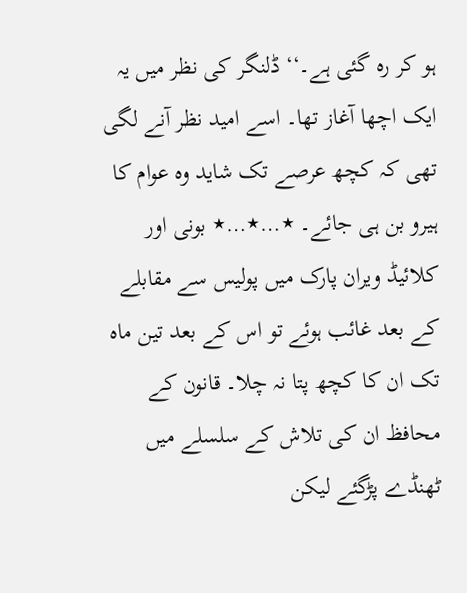ہو کر رہ گئی ہے۔‘‘ ڈلنگر کی نظر میں یہ ایک اچھا آغاز تھا۔ اسے امید نظر آنے لگی تھی کہ کچھ عرصے تک شاید وہ عوام کا ہیرو بن ہی جائے۔ ٭…٭…٭ بونی اور کلائیڈ ویران پارک میں پولیس سے مقابلے کے بعد غائب ہوئے تو اس کے بعد تین ماہ تک ان کا کچھ پتا نہ چلا۔ قانون کے محافظ ان کی تلاش کے سلسلے میں ٹھنڈے پڑگئے لیکن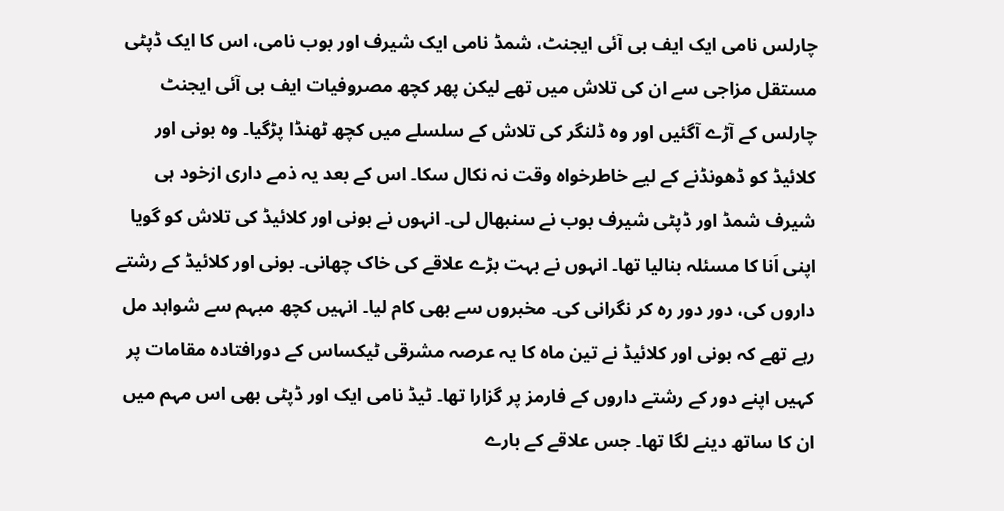چارلس نامی ایک ایف بی آئی ایجنٹ، شمڈ نامی ایک شیرف اور بوب نامی، اس کا ایک ڈپٹی مستقل مزاجی سے ان کی تلاش میں تھے لیکن پھر کچھ مصروفیات ایف بی آئی ایجنٹ چارلس کے آڑے آگئیں اور وہ ڈلنگر کی تلاش کے سلسلے میں کچھ ٹھنڈا پڑگیا۔ وہ بونی اور کلائیڈ کو ڈھونڈنے کے لیے خاطرخواہ وقت نہ نکال سکا۔ اس کے بعد یہ ذمے داری ازخود ہی شیرف شمڈ اور ڈپٹی شیرف بوب نے سنبھال لی۔ انہوں نے بونی اور کلائیڈ کی تلاش کو گویا اپنی اَنا کا مسئلہ بنالیا تھا۔ انہوں نے بہت بڑے علاقے کی خاک چھانی۔ بونی اور کلائیڈ کے رشتے داروں کی، دور دور رہ کر نگرانی کی۔ مخبروں سے بھی کام لیا۔ انہیں کچھ مبہم سے شواہد مل رہے تھے کہ بونی اور کلائیڈ نے تین ماہ کا یہ عرصہ مشرقی ٹیکساس کے دورافتادہ مقامات پر کہیں اپنے دور کے رشتے داروں کے فارمز پر گزارا تھا۔ ٹیڈ نامی ایک اور ڈپٹی بھی اس مہم میں ان کا ساتھ دینے لگا تھا۔ جس علاقے کے بارے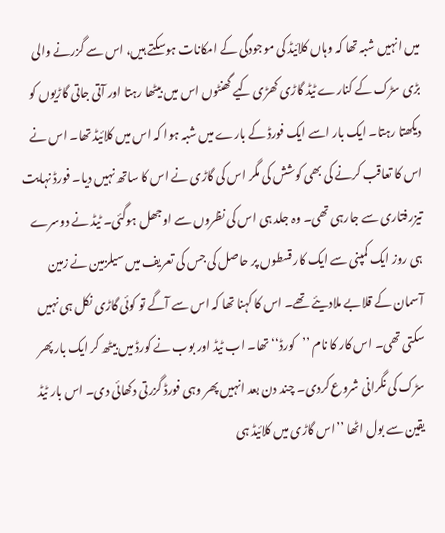میں انہیں شبہ تھا کہ وہاں کلائیڈ کی موجودگی کے امکانات ہوسکتے ہیں، اس سے گزرنے والی بڑی سڑک کے کنارے ٹیڈ گاڑی کھڑی کیے گھنٹوں اس میں بیٹھا رہتا اور آتی جاتی گاڑیوں کو دیکھتا رہتا۔ ایک بار اسے ایک فورڈ کے بارے میں شبہ ہوا کہ اس میں کلائیڈ تھا۔ اس نے اس کا تعاقب کرنے کی بھی کوشش کی مگر اس کی گاڑی نے اس کا ساتھ نہیں دیا۔ فورڈ نہایت تیزرفتاری سے جارہی تھی۔ وہ جلد ہی اس کی نظروں سے اوجھل ہوگئی۔ ٹیڈ نے دوسرے ہی روز ایک کمپنی سے ایک کار قسطوں پر حاصل کی جس کی تعریف میں سیلزمین نے زمین آسمان کے قلابے ملادیئے تھے۔ اس کا کہنا تھا کہ اس سے آگے تو کوئی گاڑی نکل ہی نہیں سکتی تھی۔ اس کار کا نام ’’کورڈ‘‘ تھا۔ اب ٹیڈ اور بوب نے کورڈ میں بیٹھ کر ایک بار پھر سڑک کی نگرانی شروع کردی۔ چند دن بعد انہیں پھر وہی فورڈ گزرتی دکھائی دی۔ اس بار ٹیڈ یقین سے بول اٹھا ’’اس گاڑی میں کلائیڈ ہی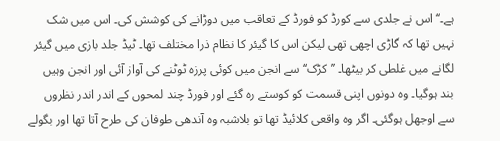ہے۔‘‘ اس نے جلدی سے کورڈ کو فورڈ کے تعاقب میں دوڑانے کی کوشش کی۔ اس میں شک نہیں تھا کہ گاڑی اچھی تھی لیکن اس کا گیئر کا نظام ذرا مختلف تھا۔ ٹیڈ جلد بازی میں گیئر لگانے میں غلطی کر بیٹھا۔ ’’کڑک‘‘ سے انجن میں کوئی پرزہ ٹوٹنے کی آواز آئی اور انجن وہیں بند ہوگیا۔ وہ دونوں اپنی قسمت کو کوستے رہ گئے اور فورڈ چند لمحوں کے اندر اندر نظروں سے اوجھل ہوگئی۔ اگر وہ واقعی کلائیڈ تھا تو بلاشبہ وہ آندھی طوفان کی طرح آتا تھا اور بگولے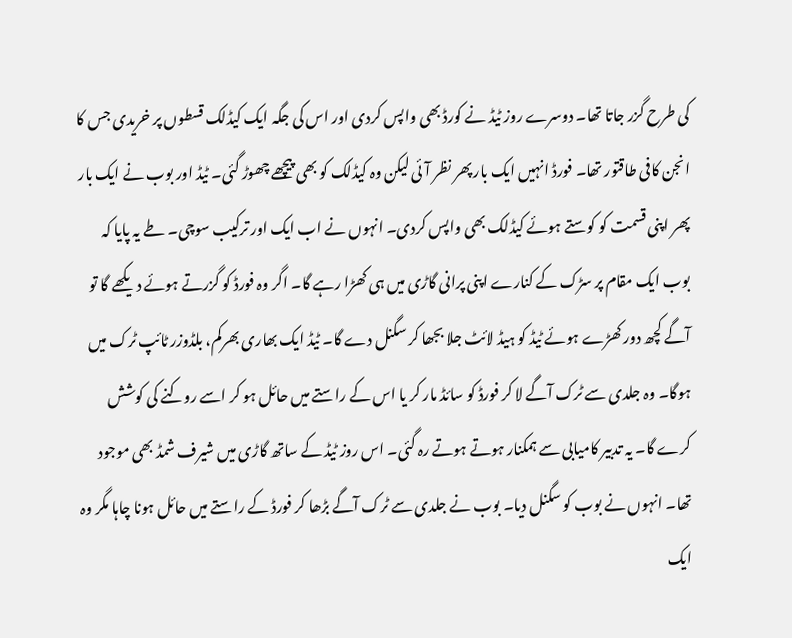کی طرح گزر جاتا تھا۔ دوسرے روز ٹیڈ نے کورڈ بھی واپس کردی اور اس کی جگہ ایک کیڈلک قسطوں پر خریدی جس کا انجن کافی طاقتور تھا۔ فورڈ انہیں ایک بار پھر نظر آئی لیکن وہ کیڈلک کو بھی پیچھے چھوڑ گئی۔ ٹیڈ اور بوب نے ایک بار پھر اپنی قسمت کو کوستے ہوئے کیڈلک بھی واپس کردی۔ انہوں نے اب ایک اور ترکیب سوچی۔ طے یہ پایا کہ بوب ایک مقام پر سڑک کے کنارے اپنی پرانی گاڑی میں ہی کھڑا رہے گا۔ اگر وہ فورڈ کو گزرتے ہوئے دیکھے گا تو آگے کچھ دور کھڑے ہوئے ٹیڈ کو ہیڈ لائٹ جلا بجھا کر سگنل دے گا۔ ٹیڈ ایک بھاری بھرکم، بلڈوزر ٹائپ ٹرک میں ہوگا۔ وہ جلدی سے ٹرک آگے لا کر فورڈ کو سائڈ مار کر یا اس کے راستے میں حائل ہو کر اسے روکنے کی کوشش کرے گا۔ یہ تدبیر کامیابی سے ہمکنار ہوتے ہوتے رہ گئی۔ اس روز ٹیڈ کے ساتھ گاڑی میں شیرف شمڈ بھی موجود تھا۔ انہوں نے بوب کو سگنل دیا۔ بوب نے جلدی سے ٹرک آگے بڑھا کر فورڈ کے راستے میں حائل ہونا چاہا مگر وہ ایک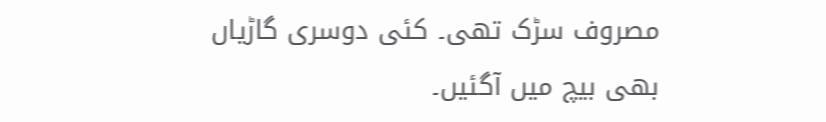مصروف سڑک تھی۔ کئی دوسری گاڑیاں بھی بیچ میں آگئیں۔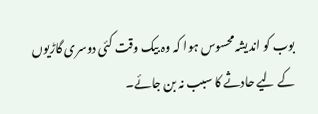بوب کو اندیشہ محسوس ہوا کہ وہ بیک وقت کئی دوسری گاڑیوں کے لیے حادثے کا سبب نہ بن جائے۔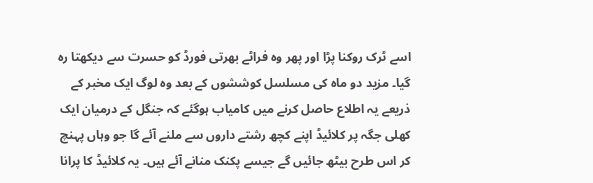اسے ٹرک روکنا پڑا اور پھر وہ فراٹے بھرتی فورڈ کو حسرت سے دیکھتا رہ گیا۔ مزید دو ماہ کی مسلسل کوششوں کے بعد وہ لوگ ایک مخبر کے ذریعے یہ اطلاع حاصل کرنے میں کامیاب ہوگئے کہ جنگل کے درمیان ایک کھلی جگہ پر کلائیڈ اپنے کچھ رشتے داروں سے ملنے آئے گا جو وہاں پہنچ کر اس طرح بیٹھ جائیں گے جیسے پکنک منانے آئے ہیں۔ یہ کلائیڈ کا پرانا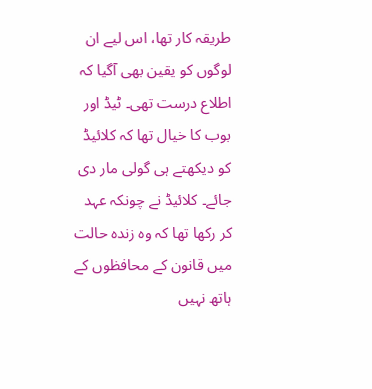طریقہ کار تھا، اس لیے ان لوگوں کو یقین بھی آگیا کہ اطلاع درست تھی۔ ٹیڈ اور بوب کا خیال تھا کہ کلائیڈ کو دیکھتے ہی گولی مار دی جائے۔ کلائیڈ نے چونکہ عہد کر رکھا تھا کہ وہ زندہ حالت میں قانون کے محافظوں کے ہاتھ نہیں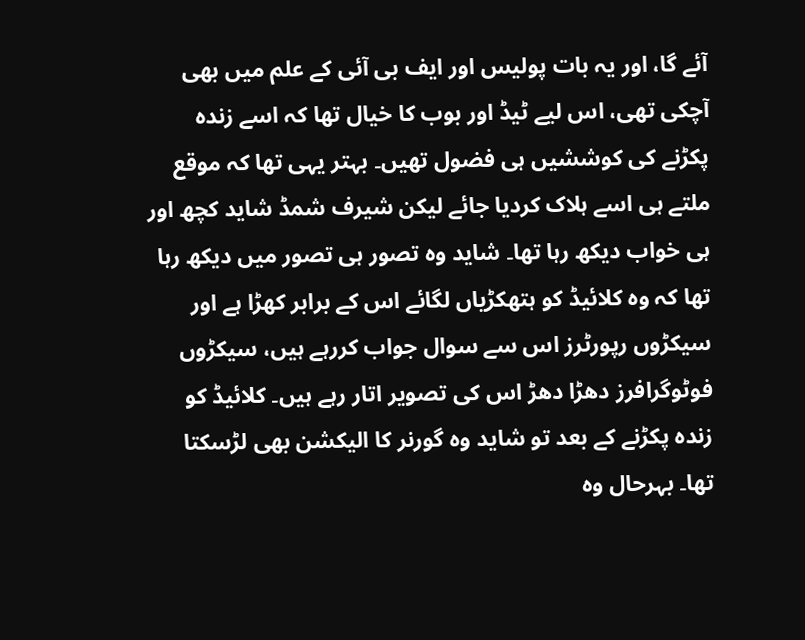آئے گا، اور یہ بات پولیس اور ایف بی آئی کے علم میں بھی آچکی تھی، اس لیے ٹیڈ اور بوب کا خیال تھا کہ اسے زندہ پکڑنے کی کوششیں ہی فضول تھیں۔ بہتر یہی تھا کہ موقع ملتے ہی اسے ہلاک کردیا جائے لیکن شیرف شمڈ شاید کچھ اور ہی خواب دیکھ رہا تھا۔ شاید وہ تصور ہی تصور میں دیکھ رہا تھا کہ وہ کلائیڈ کو ہتھکڑیاں لگائے اس کے برابر کھڑا ہے اور سیکڑوں رپورٹرز اس سے سوال جواب کررہے ہیں، سیکڑوں فوٹوگرافرز دھڑا دھڑ اس کی تصویر اتار رہے ہیں۔ کلائیڈ کو زندہ پکڑنے کے بعد تو شاید وہ گورنر کا الیکشن بھی لڑسکتا تھا۔ بہرحال وہ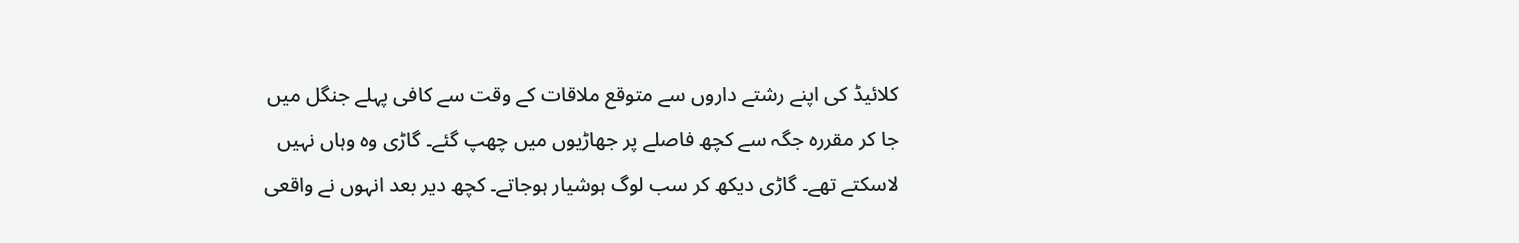کلائیڈ کی اپنے رشتے داروں سے متوقع ملاقات کے وقت سے کافی پہلے جنگل میں جا کر مقررہ جگہ سے کچھ فاصلے پر جھاڑیوں میں چھپ گئے۔ گاڑی وہ وہاں نہیں لاسکتے تھے۔ گاڑی دیکھ کر سب لوگ ہوشیار ہوجاتے۔ کچھ دیر بعد انہوں نے واقعی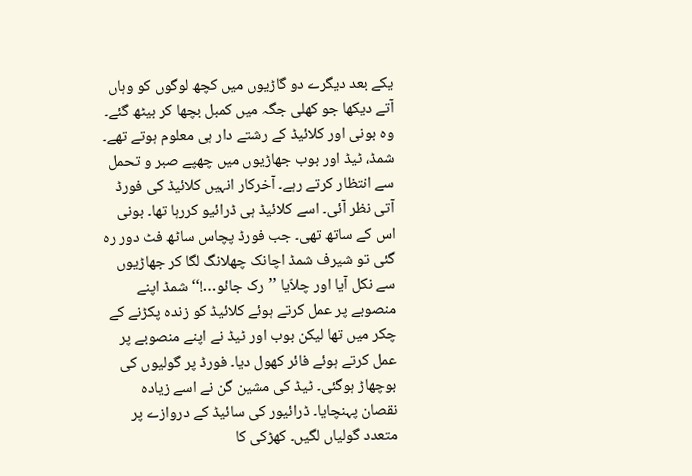یکے بعد دیگرے دو گاڑیوں میں کچھ لوگوں کو وہاں آتے دیکھا جو کھلی جگہ میں کمبل بچھا کر بیٹھ گئے۔ وہ بونی اور کلائیڈ کے رشتے دار ہی معلوم ہوتے تھے۔ شمڈ، ٹیڈ اور بوب جھاڑیوں میں چھپے صبر و تحمل سے انتظار کرتے رہے۔ آخرکار انہیں کلائیڈ کی فورڈ آتی نظر آئی۔ اسے کلائیڈ ہی ڈرائیو کررہا تھا۔ بونی اس کے ساتھ تھی۔ جب فورڈ پچاس ساٹھ فٹ دور رہ گئی تو شیرف شمڈ اچانک چھلانگ لگا کر جھاڑیوں سے نکل آیا اور چلاّیا ’’رک جائو…!‘‘ شمڈ اپنے منصوبے پر عمل کرتے ہوئے کلائیڈ کو زندہ پکڑنے کے چکر میں تھا لیکن بوب اور ٹیڈ نے اپنے منصوبے پر عمل کرتے ہوئے فائر کھول دیا۔ فورڈ پر گولیوں کی بوچھاڑ ہوگئی۔ ٹیڈ کی مشین گن نے اسے زیادہ نقصان پہنچایا۔ ڈرائیور کی سائیڈ کے دروازے پر متعدد گولیاں لگیں۔ کھڑکی کا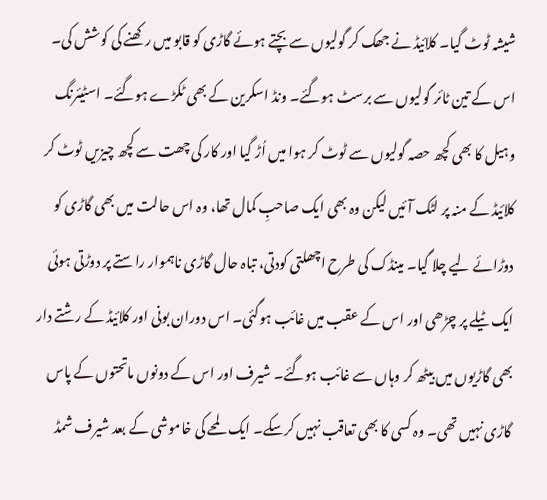شیشہ ٹوٹ گیا۔ کلائیڈ نے جھک کر گولیوں سے بچتے ہوئے گاڑی کو قابو میں رکھنے کی کوشش کی۔ اس کے تین ٹائر گولیوں سے برسٹ ہوگئے۔ ونڈ اسکرین کے بھی ٹکڑے ہوگئے۔ اسٹیئرنگ وہیل کا بھی کچھ حصہ گولیوں سے ٹوٹ کر ہوا میں اُڑ گیا اور کار کی چھت سے کچھ چیزیں ٹوٹ کر کلائیڈ کے منہ پر لٹک آئیں لیکن وہ بھی ایک صاحبِ کمال تھا، وہ اس حالت میں بھی گاڑی کو دوڑائے لیے چلا گیا۔ مینڈک کی طرح اچھلتی کودتی، تباہ حال گاڑی ناہموار راستے پر دوڑتی ہوئی ایک ٹیلے پر چڑھی اور اس کے عقب میں غائب ہوگئی۔ اس دوران بونی اور کلائیڈ کے رشتے دار بھی گاڑیوں میں بیٹھ کر وہاں سے غائب ہوگئے۔ شیرف اور اس کے دونوں ماتحتوں کے پاس گاڑی نہیں تھی۔ وہ کسی کا بھی تعاقب نہیں کرسکے۔ ایک لمحے کی خاموشی کے بعد شیرف شمڈ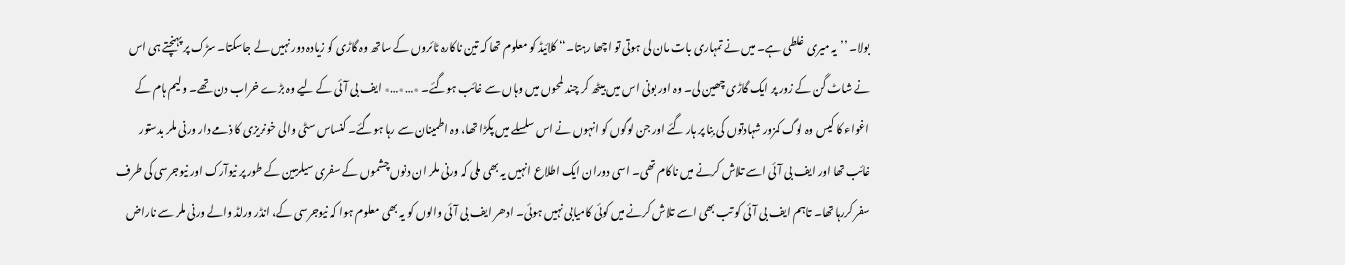بولا۔ ’’یہ میری غلطی ہے۔ میں نے تمہاری بات مان لی ہوتی تو اچھا رہتا۔‘‘ کلائیڈ کو معلوم تھا کہ تین ناکارہ ٹائروں کے ساتھ وہ گاڑی کو زیادہ دور نہیں لے جاسکتا۔ سڑک پر پہنچتے ہی اس نے شاٹ گن کے زور پر ایک گاڑی چھین لی۔ وہ اور بونی اس میں بیٹھ کر چند لمحوں میں وہاں سے غائب ہوگئے۔ ٭…٭…٭ ایف بی آئی کے لیے وہ بڑے خراب دن تھے۔ ولیم ہام کے اغواء کا کیس وہ لوگ کمزور شہادتوں کی بنِا پر ہار گئے اور جن لوگوں کو انہوں نے اس سلسلے میں پکڑا تھا، وہ اطمینان سے رہا ہوگئے۔ کنساس سٹی والی خونریزی کا ذمے دار ورنی ملر بدستور غائب تھا اور ایف بی آئی اسے تلاش کرنے میں ناکام تھی۔ اسی دوران ایک اطلاع انہیں یہ بھی ملی کہ ورنی ملر ان دنوں چشموں کے سفری سیلزمین کے طور پر نیوآرک اور نیوجرسی کی طرف سفر کررہا تھا۔ تاہم ایف بی آئی کو تب بھی اسے تلاش کرنے میں کوئی کامیابی نہیں ہوئی۔ ادھر ایف بی آئی والوں کو یہ بھی معلوم ہوا کہ نیوجرسی کے، انڈر ورلڈ والے ورنی ملر سے ناراض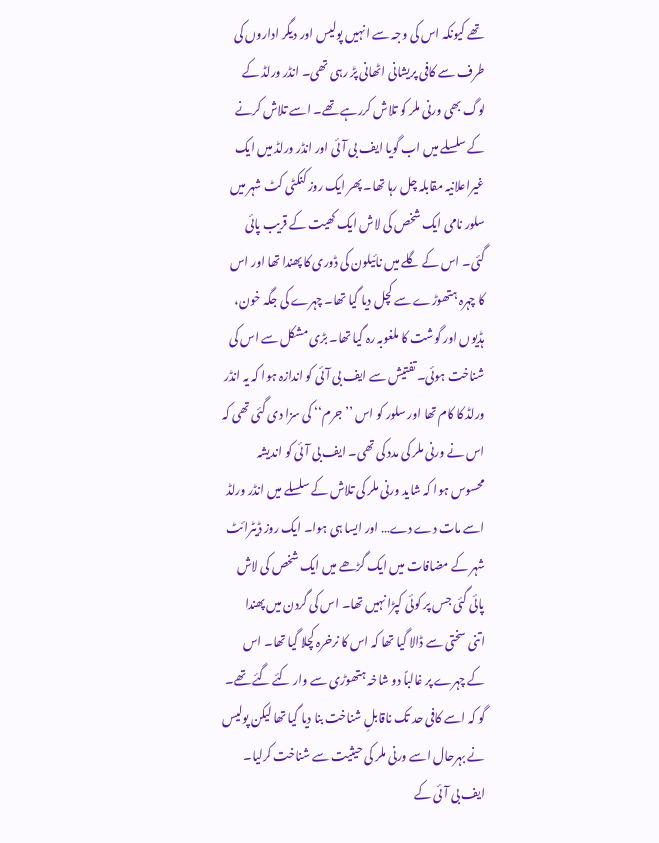تھے کیونکہ اس کی وجہ سے انہیں پولیس اور دیگر اداروں کی طرف سے کافی پریشانی اٹھانی پڑ رہی تھی۔ انڈر ورلڈ کے لوگ بھی ورنی ملر کو تلاش کررہے تھے۔ اسے تلاش کرنے کے سلسلے میں اب گویا ایف بی آئی اور انڈر ورلڈ میں ایک غیراعلانیہ مقابلہ چل رہا تھا۔ پھر ایک روز کنکٹی کٹ شہر میں سلور نامی ایک شخص کی لاش ایک کھیت کے قریب پائی گئی۔ اس کے گلے میں نائیلون کی ڈوری کا پھندا تھا اور اس کا چہرہ ہتھوڑے سے کچل دیا گیا تھا۔ چہرے کی جگہ خون، ہڈیوں اور گوشت کا ملغوبہ رہ گیا تھا۔ بڑی مشکل سے اس کی شناخت ہوئی۔ تفتیش سے ایف بی آئی کو اندازہ ہوا کہ یہ انڈر ورلڈ کا کام تھا اور سلور کو اس ’’جرم‘‘ کی سزا دی گئی تھی کہ اس نے ورنی ملر کی مدد کی تھی۔ ایف بی آئی کو اندیشہ محسوس ہوا کہ شاید ورنی ملر کی تلاش کے سلسلے میں انڈر ورلڈ اسے مات دے دے… اور ایسا ہی ہوا۔ ایک روز ڈیٹرائٹ شہر کے مضافات میں ایک گڑھے میں ایک شخص کی لاش پائی گئی جس پر کوئی کپڑا نہیں تھا۔ اس کی گردن میں پھندا اتنی سختی سے ڈالا گیا تھا کہ اس کا نرخرہ کچلا گیا تھا۔ اس کے چہرے پر غالباً دو شاخہ ہتھوڑی سے وار کئے گئے تھے۔ گو کہ اسے کافی حد تک ناقابلِ شناخت بنا دیا گیا تھا لیکن پولیس نے بہرحال اسے ورنی ملر کی حیثیت سے شناخت کرلیا۔ ایف بی آئی کے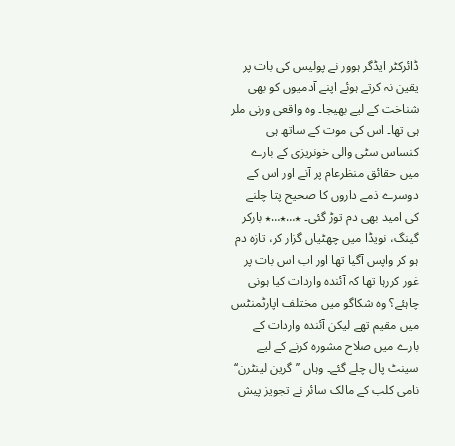ڈائرکٹر ایڈگر ہوور نے پولیس کی بات پر یقین نہ کرتے ہوئے اپنے آدمیوں کو بھی شناخت کے لیے بھیجا۔ وہ واقعی ورنی ملر ہی تھا۔ اس کی موت کے ساتھ ہی کنساس سٹی والی خونریزی کے بارے میں حقائق منظرعام پر آنے اور اس کے دوسرے ذمے داروں کا صحیح پتا چلنے کی امید بھی دم توڑ گئی۔ ٭…٭…٭ بارکر گینگ، نویڈا میں چھٹیاں گزار کر، تازہ دم ہو کر واپس آگیا تھا اور اب اس بات پر غور کررہا تھا کہ آئندہ واردات کیا ہونی چاہئے؟ وہ شکاگو میں مختلف اپارٹمنٹس میں مقیم تھے لیکن آئندہ واردات کے بارے میں صلاح مشورہ کرنے کے لیے سینٹ پال چلے گئے۔ وہاں ’’گرین لینٹرن‘‘ نامی کلب کے مالک سائر نے تجویز پیش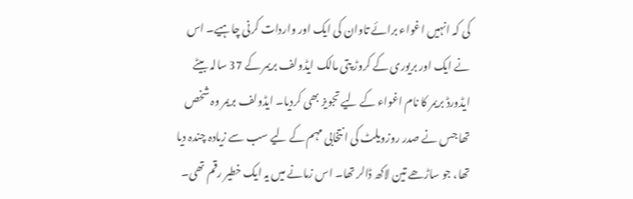کی کہ انہیں اغواء برائے تاوان کی ایک اور واردات کرنی چاہیے۔ اس نے ایک اور بریوری کے کروڑ پتی مالک ایڈولف بریمر کے 37 سالہ بیٹے ایڈورڈ بریمر کا نام اغواء کے لیے تجویز بھی کردیا۔ ایڈولف بریمر وہ شخص تھا جس نے صدر روزویلٹ کی انتخابی مہم کے لیے سب سے زیادہ چندہ دیا تھا، جو ساڑھے تین لاکھ ڈالر تھا۔ اس زمانے میں یہ ایک خطیر رقم تھی۔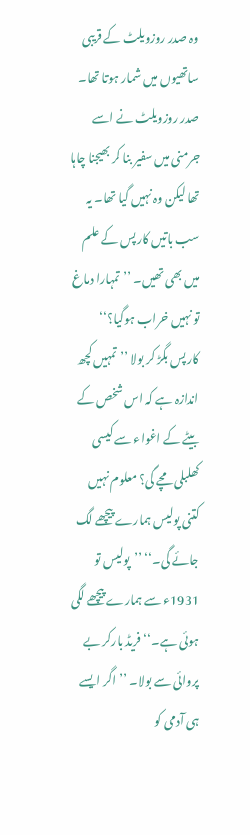وہ صدر روزویلٹ کے قریبی ساتھیوں میں شمار ہوتا تھا۔ صدر روزویلٹ نے اسے جرمنی میں سفیر بنا کر بھیجنا چاہا تھا لیکن وہ نہیں گیا تھا۔ یہ سب باتیں کارپس کے علم میں بھی تھیں۔ ’’تمہارا دماغ تو نہیں خراب ہوگیا؟‘‘ کارپس بگڑ کر بولا ’’تمہیں کچھ اندازہ ہے کہ اس شخص کے بیٹے کے اغواء سے کیسی کھلبلی مچے گی؟ معلوم نہیں کتنی پولیس ہمارے پیچھے لگ جائے گی۔‘‘ ’’پولیس تو 1931ء سے ہمارے پیچھے لگی ہوئی ہے۔‘‘ فریڈ بارکر بے پروائی سے بولا۔ ’’اگر ایسے ہی آدمی کو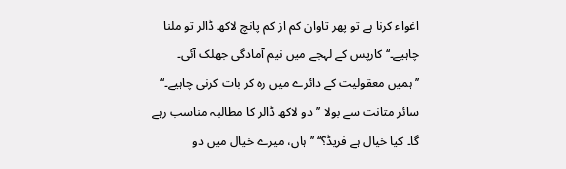اغواء کرنا ہے تو پھر تاوان کم از کم پانچ لاکھ ڈالر تو ملنا چاہیے۔‘‘ کارپس کے لہجے میں نیم آمادگی جھلک آئی۔ ’’ہمیں معقولیت کے دائرے میں رہ کر بات کرنی چاہیے۔‘‘ سائر متانت سے بولا ’’دو لاکھ ڈالر کا مطالبہ مناسب رہے گا۔ کیا خیال ہے فریڈ؟‘‘ ’’ہاں، میرے خیال میں دو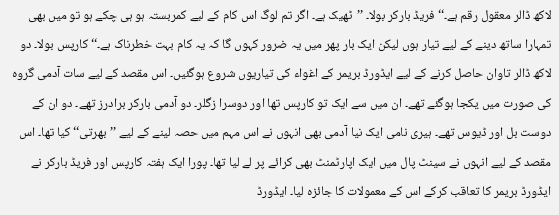لاکھ ڈالر معقول رقم ہے۔‘‘ فریڈ بارکر بولا۔ ’’ٹھیک ہے۔ اگر تم لوگ اس کام کے لیے کمربستہ ہو ہی چکے ہو تو میں بھی تمہارا ساتھ دینے کے لیے تیار ہوں لیکن ایک بار پھر میں یہ ضرور کہوں گا کہ یہ کام بہت خطرناک ہے۔‘‘ کارپس بولا۔ دو لاکھ ڈالر تاوان حاصل کرنے کے لیے ایڈورڈ بریمر کے اغواء کی تیاریوں شروع ہوگئیں۔ اس مقصد کے لیے سات آدمی گروہ کی صورت میں یکجا ہوگئے تھے۔ ان میں سے ایک تو کارپس تھا اور دوسرا زگلر۔ دو آدمی بارکر برادرز تھے۔ دو ان کے دوست بل اور ڈیوس تھے۔ ہیری نامی ایک نیا آدمی بھی انہوں نے اس مہم میں حصہ لینے کے لیے ’’بھرتی‘‘ کیا تھا۔ اس مقصد کے لیے انہوں نے سینٹ پال میں ایک اپارٹمنٹ بھی کرائے پر لے لیا تھا۔ پورا ایک ہفتہ کارپس اور فریڈ بارکر نے ایڈورڈ بریمر کا تعاقب کرکے اس کے معمولات کا جائزہ لیا۔ ایڈورڈ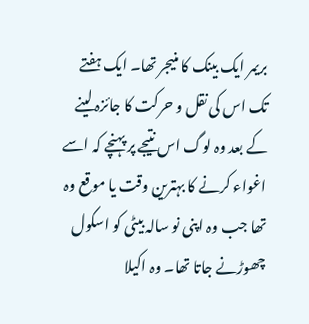بریمر ایک بینک کا منیجر تھا۔ ایک ہفتے تک اس کی نقل و حرکت کا جائزہ لینے کے بعد وہ لوگ اس نتیجے پر پہنچے کہ اسے اغواء کرنے کا بہترین وقت یا موقع وہ تھا جب وہ اپنی نو سالہ بیٹی کو اسکول چھوڑنے جاتا تھا۔ وہ اکیلا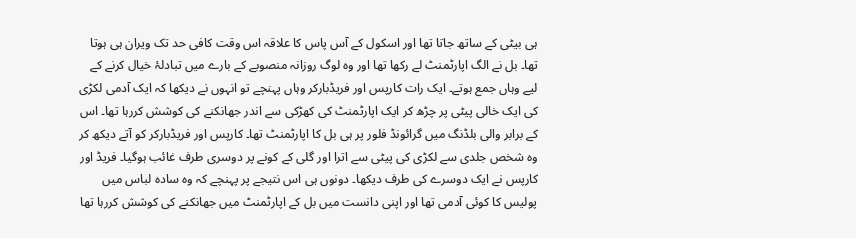ہی بیٹی کے ساتھ جاتا تھا اور اسکول کے آس پاس کا علاقہ اس وقت کافی حد تک ویران ہی ہوتا تھا۔ بل نے الگ اپارٹمنٹ لے رکھا تھا اور وہ لوگ روزانہ منصوبے کے بارے میں تبادلۂ خیال کرنے کے لیے وہاں جمع ہوتے۔ ایک رات کارپس اور فریڈبارکر وہاں پہنچے تو انہوں نے دیکھا کہ ایک آدمی لکڑی کی ایک خالی پیٹی پر چڑھ کر ایک اپارٹمنٹ کی کھڑکی سے اندر جھانکنے کی کوشش کررہا تھا۔ اس کے برابر والی بلڈنگ میں گرائونڈ فلور پر ہی بل کا اپارٹمنٹ تھا۔ کارپس اور فریڈبارکر کو آتے دیکھ کر وہ شخص جلدی سے لکڑی کی پیٹی سے اترا اور گلی کے کونے پر دوسری طرف غائب ہوگیا۔ فریڈ اور کارپس نے ایک دوسرے کی طرف دیکھا۔ دونوں ہی اس نتیجے پر پہنچے کہ وہ سادہ لباس میں پولیس کا کوئی آدمی تھا اور اپنی دانست میں بل کے اپارٹمنٹ میں جھانکنے کی کوشش کررہا تھا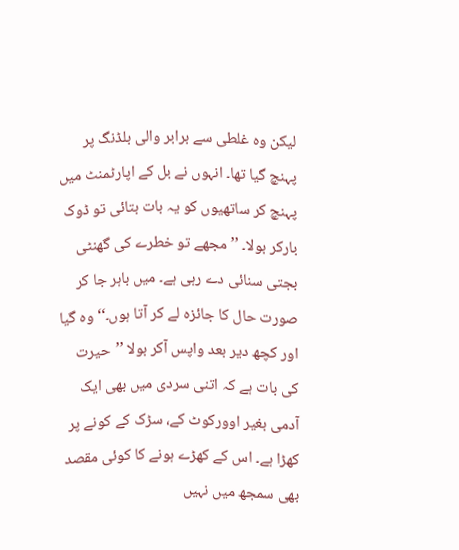لیکن وہ غلطی سے برابر والی بلڈنگ پر پہنچ گیا تھا۔ انہوں نے بل کے اپارٹمنٹ میں پہنچ کر ساتھیوں کو یہ بات بتائی تو ڈوک بارکر بولا۔ ’’مجھے تو خطرے کی گھنٹی بجتی سنائی دے رہی ہے۔ میں باہر جا کر صورت حال کا جائزہ لے کر آتا ہوں۔‘‘ وہ گیا اور کچھ دیر بعد واپس آکر بولا ’’حیرت کی بات ہے کہ اتنی سردی میں بھی ایک آدمی بغیر اوورکوٹ کے، سڑک کے کونے پر کھڑا ہے۔ اس کے کھڑے ہونے کا کوئی مقصد بھی سمجھ میں نہیں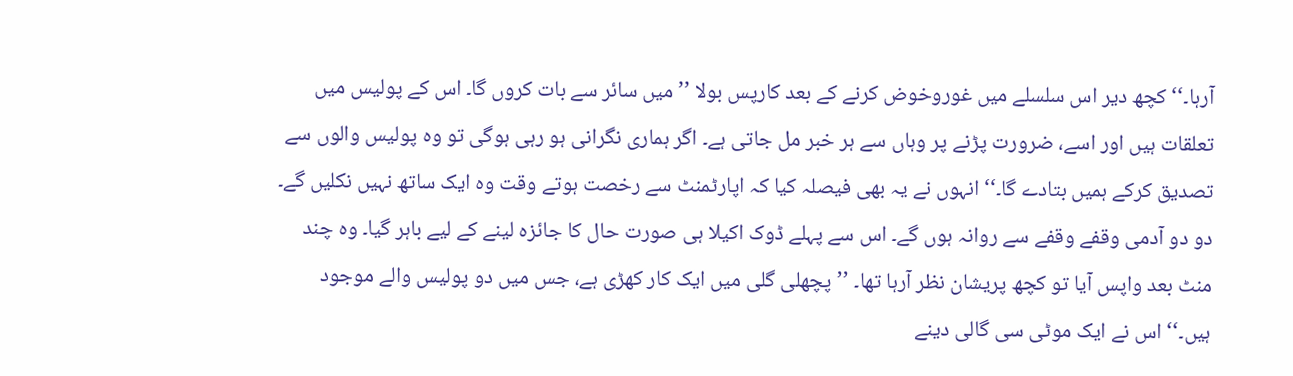آرہا۔‘‘ کچھ دیر اس سلسلے میں غوروخوض کرنے کے بعد کارپس بولا ’’میں سائر سے بات کروں گا۔ اس کے پولیس میں تعلقات ہیں اور اسے، ضرورت پڑنے پر وہاں سے ہر خبر مل جاتی ہے۔ اگر ہماری نگرانی ہو رہی ہوگی تو وہ پولیس والوں سے تصدیق کرکے ہمیں بتادے گا۔‘‘ انہوں نے یہ بھی فیصلہ کیا کہ اپارٹمنٹ سے رخصت ہوتے وقت وہ ایک ساتھ نہیں نکلیں گے۔ دو دو آدمی وقفے وقفے سے روانہ ہوں گے۔ اس سے پہلے ڈوک اکیلا ہی صورت حال کا جائزہ لینے کے لیے باہر گیا۔ وہ چند منٹ بعد واپس آیا تو کچھ پریشان نظر آرہا تھا۔ ’’پچھلی گلی میں ایک کار کھڑی ہے، جس میں دو پولیس والے موجود ہیں۔‘‘ اس نے ایک موٹی سی گالی دینے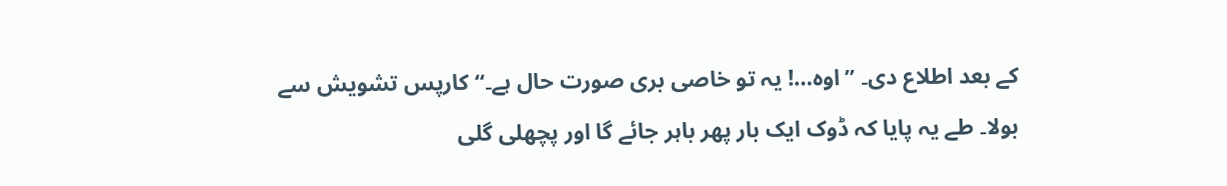کے بعد اطلاع دی۔ ’’اوہ…! یہ تو خاصی بری صورت حال ہے۔‘‘ کارپس تشویش سے بولا۔ طے یہ پایا کہ ڈوک ایک بار پھر باہر جائے گا اور پچھلی گلی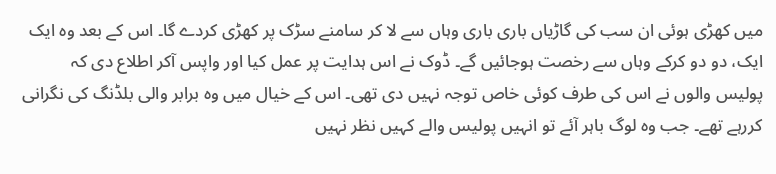میں کھڑی ہوئی ان سب کی گاڑیاں باری باری وہاں سے لا کر سامنے سڑک پر کھڑی کردے گا۔ اس کے بعد وہ ایک ایک، دو دو کرکے وہاں سے رخصت ہوجائیں گے۔ ڈوک نے اس ہدایت پر عمل کیا اور واپس آکر اطلاع دی کہ پولیس والوں نے اس کی طرف کوئی خاص توجہ نہیں دی تھی۔ اس کے خیال میں وہ برابر والی بلڈنگ کی نگرانی کررہے تھے۔ جب وہ لوگ باہر آئے تو انہیں پولیس والے کہیں نظر نہیں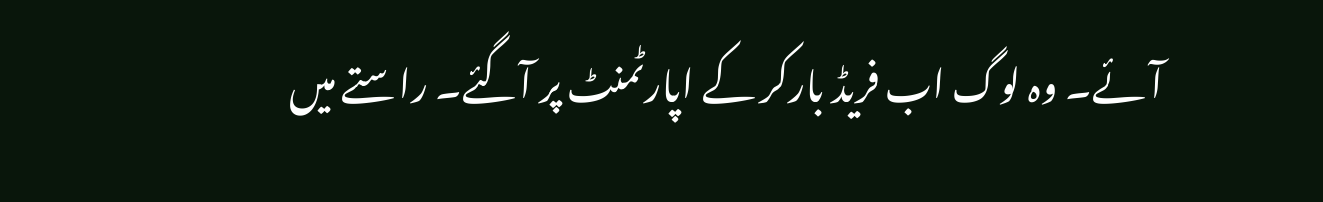آئے۔ وہ لوگ اب فریڈ بارکر کے اپارٹمنٹ پر آگئے۔ راستے میں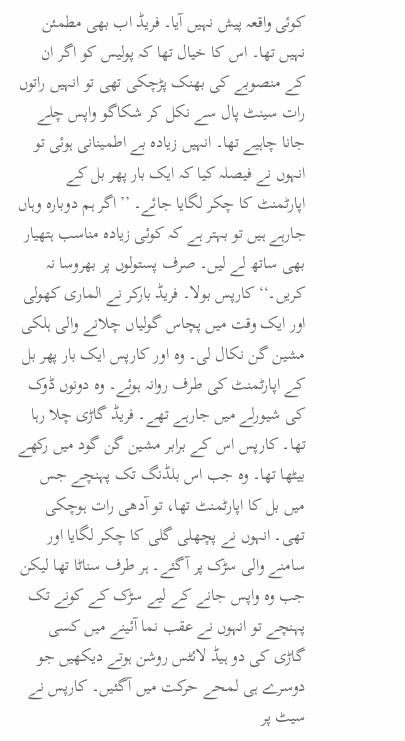کوئی واقعہ پیش نہیں آیا۔ فریڈ اب بھی مطمئن نہیں تھا۔ اس کا خیال تھا کہ پولیس کو اگر ان کے منصوبے کی بھنک پڑچکی تھی تو انہیں راتوں رات سینٹ پال سے نکل کر شکاگو واپس چلے جانا چاہیے تھا۔ انہیں زیادہ بے اطمینانی ہوئی تو انہوں نے فیصلہ کیا کہ ایک بار پھر بل کے اپارٹمنٹ کا چکر لگایا جائے۔ ’’اگر ہم دوبارہ وہاں جارہے ہیں تو بہتر ہے کہ کوئی زیادہ مناسب ہتھیار بھی ساتھ لے لیں۔ صرف پستولوں پر بھروسا نہ کریں۔‘‘ کارپس بولا۔ فریڈ بارکر نے الماری کھولی اور ایک وقت میں پچاس گولیاں چلانے والی ہلکی مشین گن نکال لی۔ وہ اور کارپس ایک بار پھر بل کے اپارٹمنٹ کی طرف روانہ ہوئے۔ وہ دونوں ڈوک کی شیورلے میں جارہے تھے۔ فریڈ گاڑی چلا رہا تھا۔ کارپس اس کے برابر مشین گن گود میں رکھے بیٹھا تھا۔ وہ جب اس بلڈنگ تک پہنچے جس میں بل کا اپارٹمنٹ تھا، تو آدھی رات ہوچکی تھی۔ انہوں نے پچھلی گلی کا چکر لگایا اور سامنے والی سڑک پر آگئے۔ ہر طرف سناٹا تھا لیکن جب وہ واپس جانے کے لیے سڑک کے کونے تک پہنچے تو انہوں نے عقب نما آئینے میں کسی گاڑی کی دو ہیڈ لائٹس روشن ہوتے دیکھیں جو دوسرے ہی لمحے حرکت میں آگئیں۔ کارپس نے سیٹ پر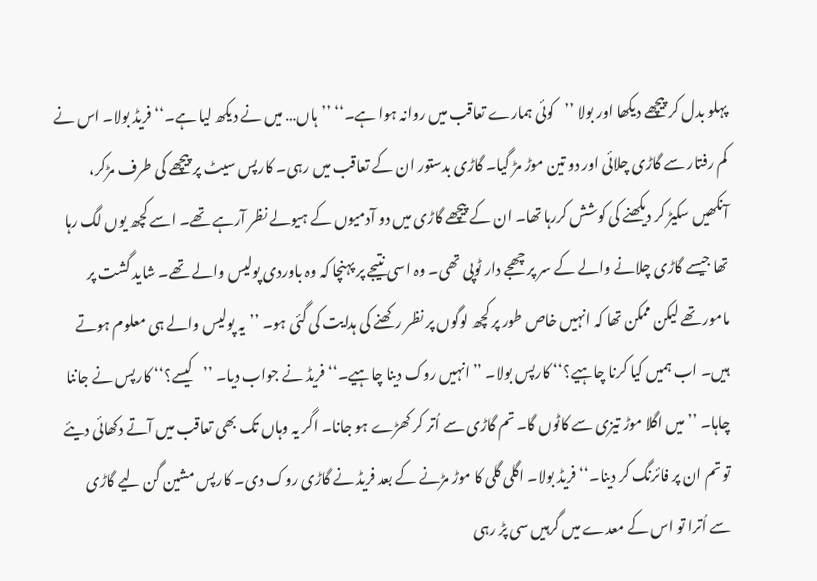پہلو بدل کر پیچھے دیکھا اور بولا ’’کوئی ہمارے تعاقب میں روانہ ہوا ہے۔‘‘ ’’ہاں… میں نے دیکھ لیا ہے۔‘‘ فریڈ بولا۔ اس نے کم رفتار سے گاڑی چلائی اور دو تین موڑ مڑ گیا۔ گاڑی بدستور ان کے تعاقب میں رہی۔ کارپس سیٹ پر پیچھے کی طرف مڑکر، آنکھیں سکیڑ کر دیکھنے کی کوشش کررہا تھا۔ ان کے پیچھے گاڑی میں دو آدمیوں کے ہیولے نظر آرہے تھے۔ اسے کچھ یوں لگ رہا تھا جیسے گاڑی چلانے والے کے سر پر چھجے دار ٹوپی تھی۔ وہ اسی نتیجے پر پہنچا کہ وہ باوردی پولیس والے تھے۔ شاید گشت پر مامور تھے لیکن ممکن تھا کہ انہیں خاص طور پر کچھ لوگوں پر نظر رکھنے کی ہدایت کی گئی ہو۔ ’’یہ پولیس والے ہی معلوم ہوتے ہیں۔ اب ہمیں کیا کرنا چاہیے؟‘‘ کارپس بولا۔ ’’انہیں روک دینا چاہیے۔‘‘ فریڈ نے جواب دیا۔ ’’کیسے؟‘‘ کارپس نے جاننا چاہا۔ ’’میں اگلا موڑ تیزی سے کاٹوں گا۔ تم گاڑی سے اُتر کر کھڑے ہو جانا۔ اگر یہ وہاں تک بھی تعاقب میں آتے دکھائی دیئے تو تم ان پر فائرنگ کر دینا۔‘‘ فریڈ بولا۔ اگلی گلی کا موڑ مڑنے کے بعد فریڈ نے گاڑی روک دی۔ کارپس مشین گن لیے گاڑی سے اُترا تو اس کے معدے میں گرہیں سی پڑ رہی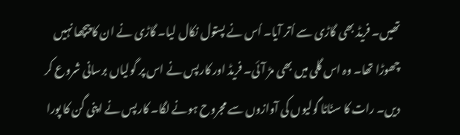تھیں۔ فریڈ بھی گاڑی سے اُتر آیا۔ اُس نے پستول نکال لیا۔ گاڑی نے ان کا پیچھا نہیں چھوڑا تھا۔ وہ اس گلی میں بھی مڑ آئی۔ فریڈ اور کارپس نے اس پر گولیاں برسانی شروع کر دیں۔ رات کا سنّاٹا گولیوں کی آوازوں سے مجروح ہونے لگا۔ کارپس نے اپنی گن کا پورا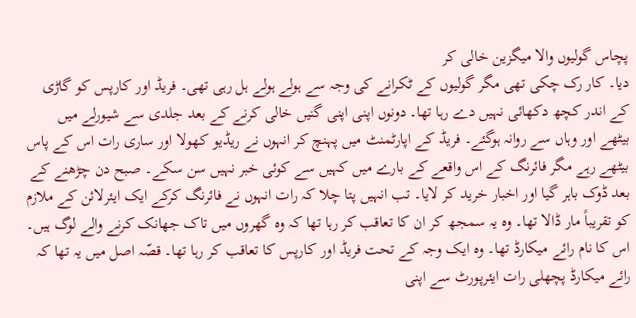پچاس گولیوں والا میگزین خالی کر
دیا۔ کار رک چکی تھی مگر گولیوں کے ٹکرانے کی وجہ سے ہولے ہولے ہل رہی تھی۔ فریڈ اور کارپس کو گاڑی کے اندر کچھ دکھائی نہیں دے رہا تھا۔ دونوں اپنی اپنی گنیں خالی کرنے کے بعد جلدی سے شیورلے میں بیٹھے اور وہاں سے روانہ ہوگئے۔ فریڈ کے اپارٹمنٹ میں پہنچ کر انہوں نے ریڈیو کھولا اور ساری رات اس کے پاس بیٹھے رہے مگر فائرنگ کے اس واقعے کے بارے میں کہیں سے کوئی خبر نہیں سن سکے۔ صبح دن چڑھنے کے بعد ڈوک باہر گیا اور اخبار خرید کر لایا۔ تب انہیں پتا چلا کہ رات انہوں نے فائرنگ کرکے ایک ایئرلائن کے ملازم کو تقریباً مار ڈالا تھا۔ وہ یہ سمجھ کر ان کا تعاقب کر رہا تھا کہ وہ گھروں میں تاک جھانک کرنے والے لوگ ہیں۔ اس کا نام رائے میکارڈ تھا۔ وہ ایک وجہ کے تحت فریڈ اور کارپس کا تعاقب کر رہا تھا۔ قصّہ اصل میں یہ تھا کہ رائے میکارڈ پچھلی رات ایئرپورٹ سے اپنی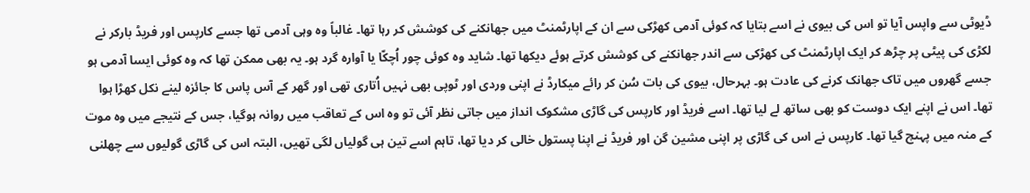ڈیوٹی سے واپس آیا تو اس کی بیوی نے اسے بتایا کہ کوئی آدمی کھڑکی سے ان کے اپارٹمنٹ میں جھانکنے کی کوشش کر رہا تھا۔ غالباً وہ وہی آدمی تھا جسے کارپس اور فریڈ بارکر نے لکڑی کی پیٹی پر چڑھ کر ایک اپارٹمنٹ کی کھڑکی سے اندر جھانکنے کی کوشش کرتے ہوئے دیکھا تھا۔ شاید وہ کوئی چور اُچکّا یا آوارہ گرد ہو۔ یہ بھی ممکن تھا کہ وہ کوئی ایسا آدمی ہو جسے گھروں میں تاک جھانک کرنے کی عادت ہو۔ بہرحال، بیوی کی بات سُن کر رائے میکارڈ نے اپنی وردی اور ٹوپی بھی نہیں اُتاری تھی اور گھر کے آس پاس کا جائزہ لینے نکل کھڑا ہوا تھا۔ اس نے اپنے ایک دوست کو بھی ساتھ لے لیا تھا۔ اسے فریڈ اور کارپس کی گاڑی مشکوک انداز میں جاتی نظر آئی تو وہ اس کے تعاقب میں روانہ ہوگیا، جس کے نتیجے میں وہ موت کے منہ میں پہنچ گیا تھا۔ کارپس نے اس کی گاڑی پر اپنی مشین گن اور فریڈ نے اپنا پستول خالی کر دیا تھا، تاہم اسے تین ہی گولیاں لگی تھیں، البتہ اس کی گاڑی گولیوں سے چھلنی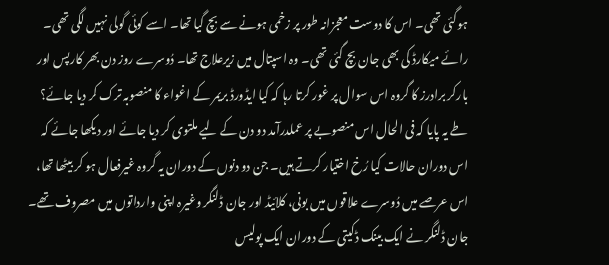ہوگئی تھی۔ اس کا دوست معجزانہ طور پر زخمی ہونے سے بچ گیا تھا۔ اسے کوئی گولی نہیں لگی تھی۔ رائے میکارڈ کی بھی جان بچ گئی تھی۔ وہ اسپتال میں زیرعلاج تھا۔ دُوسرے روز دن بھر کارپس اور بارکر برادرز کا گروہ اس سوال پر غور کرتا رہا کہ کیا ایڈورڈ بریمر کے اغواء کا منصوبہ ترک کر دیا جائے؟ طے یہ پایا کہ فی الحال اس منصوبے پر عملدرآمد دو دن کے لیے ملتوی کر دیا جائے اور دیکھا جائے کہ اس دوران حالات کیا رُخ اختیار کرتے ہیں۔ جن دو دنوں کے دوران یہ گروہ غیرفعال ہو کر بیٹھا تھا، اس عرصے میں دُوسرے علاقوں میں بونی، کلائیڈ اور جان ڈلنگر وغیرہ اپنی وارداتوں میں مصروف تھے۔ جان ڈلنگر نے ایک بینک ڈکیتی کے دوران ایک پولیس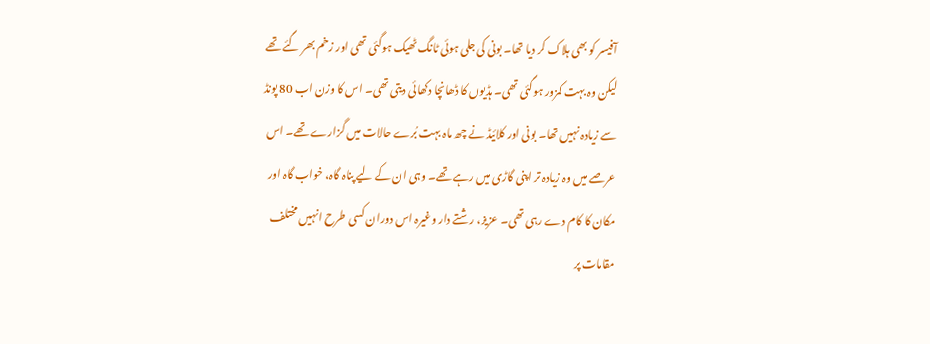آفیسر کو بھی ہلاک کر دیا تھا۔ بونی کی جلی ہوئی ٹانگ ٹھیک ہوگئی تھی اور زخم بھر گئے تھے لیکن وہ بہت کمزور ہوگئی تھی۔ ہڈیوں کا ڈھانچا دکھائی دیتی تھی۔ اس کا وزن اب 80 پونڈ سے زیادہ نہیں تھا۔ بونی اور کلائیڈ نے چھ ماہ بہت بُرے حالات میں گزارے تھے۔ اس عرصے میں وہ زیادہ تر اپنی گاڑی میں رہے تھے۔ وہی ان کے لیے پناہ گاہ، خواب گاہ اور مکان کا کام دے رہی تھی۔ عزیز، رشتے دار وغیرہ اس دوران کسی طرح انہیں مختلف مقامات پر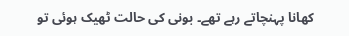کھانا پہنچاتے رہے تھے۔ بونی کی حالت ٹھیک ہوئی تو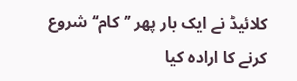کلائیڈ نے ایک بار پھر ’’کام‘‘ شروع کرنے کا ارادہ کیا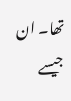تھا۔ ان جیسے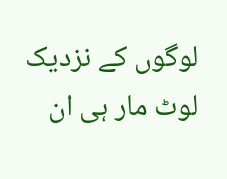لوگوں کے نزدیک لوٹ مار ہی ان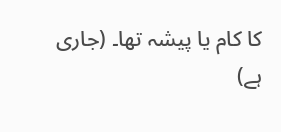کا کام یا پیشہ تھا۔ (جاری ہے)